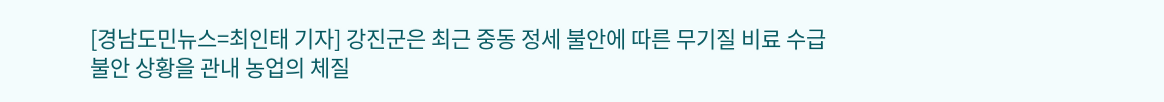[경남도민뉴스=최인태 기자] 강진군은 최근 중동 정세 불안에 따른 무기질 비료 수급 불안 상황을 관내 농업의 체질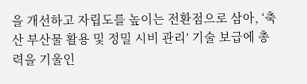을 개선하고 자립도를 높이는 전환점으로 삼아, ‘축산 부산물 활용 및 정밀 시비 관리’ 기술 보급에 총력을 기울인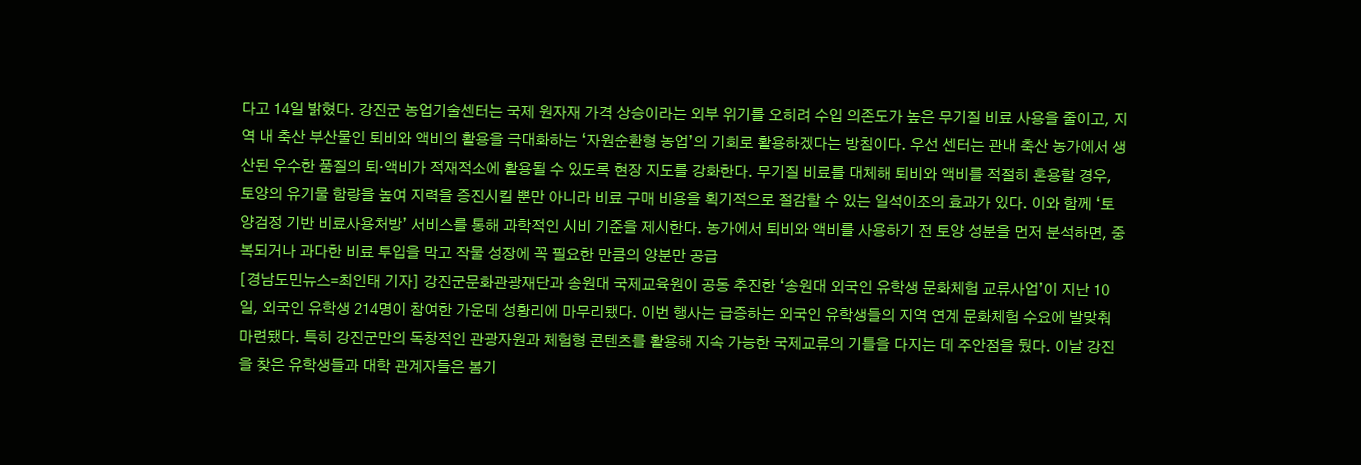다고 14일 밝혔다. 강진군 농업기술센터는 국제 원자재 가격 상승이라는 외부 위기를 오히려 수입 의존도가 높은 무기질 비료 사용을 줄이고, 지역 내 축산 부산물인 퇴비와 액비의 활용을 극대화하는 ‘자원순환형 농업’의 기회로 활용하겠다는 방침이다. 우선 센터는 관내 축산 농가에서 생산된 우수한 품질의 퇴·액비가 적재적소에 활용될 수 있도록 현장 지도를 강화한다. 무기질 비료를 대체해 퇴비와 액비를 적절히 혼용할 경우, 토양의 유기물 함량을 높여 지력을 증진시킬 뿐만 아니라 비료 구매 비용을 획기적으로 절감할 수 있는 일석이조의 효과가 있다. 이와 함께 ‘토양검정 기반 비료사용처방’ 서비스를 통해 과학적인 시비 기준을 제시한다. 농가에서 퇴비와 액비를 사용하기 전 토양 성분을 먼저 분석하면, 중복되거나 과다한 비료 투입을 막고 작물 성장에 꼭 필요한 만큼의 양분만 공급
[경남도민뉴스=최인태 기자] 강진군문화관광재단과 송원대 국제교육원이 공동 추진한 ‘송원대 외국인 유학생 문화체험 교류사업’이 지난 10일, 외국인 유학생 214명이 참여한 가운데 성황리에 마무리됐다. 이번 행사는 급증하는 외국인 유학생들의 지역 연계 문화체험 수요에 발맞춰 마련됐다. 특히 강진군만의 독창적인 관광자원과 체험형 콘텐츠를 활용해 지속 가능한 국제교류의 기틀을 다지는 데 주안점을 뒀다. 이날 강진을 찾은 유학생들과 대학 관계자들은 봄기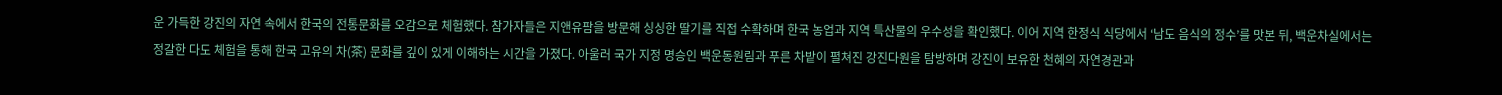운 가득한 강진의 자연 속에서 한국의 전통문화를 오감으로 체험했다. 참가자들은 지앤유팜을 방문해 싱싱한 딸기를 직접 수확하며 한국 농업과 지역 특산물의 우수성을 확인했다. 이어 지역 한정식 식당에서 ‘남도 음식의 정수’를 맛본 뒤, 백운차실에서는 정갈한 다도 체험을 통해 한국 고유의 차(茶) 문화를 깊이 있게 이해하는 시간을 가졌다. 아울러 국가 지정 명승인 백운동원림과 푸른 차밭이 펼쳐진 강진다원을 탐방하며 강진이 보유한 천혜의 자연경관과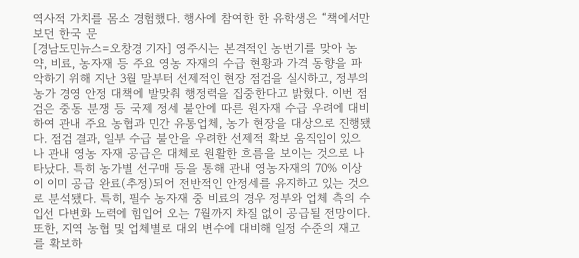역사적 가치를 몸소 경험했다. 행사에 참여한 한 유학생은 “책에서만 보던 한국 문
[경남도민뉴스=오창경 기자] 영주시는 본격적인 농번기를 맞아 농약, 비료, 농자재 등 주요 영농 자재의 수급 현황과 가격 동향을 파악하기 위해 지난 3월 말부터 선제적인 현장 점검을 실시하고, 정부의 농가 경영 안정 대책에 발맞춰 행정력을 집중한다고 밝혔다. 이번 점검은 중동 분쟁 등 국제 정세 불안에 따른 원자재 수급 우려에 대비하여 관내 주요 농협과 민간 유통업체, 농가 현장을 대상으로 진행됐다. 점검 결과, 일부 수급 불안을 우려한 선제적 확보 움직임이 있으나 관내 영농 자재 공급은 대체로 원활한 흐름을 보이는 것으로 나타났다. 특히 농가별 선구매 등을 통해 관내 영농자재의 70% 이상이 이미 공급 완료(추정)되어 전반적인 안정세를 유지하고 있는 것으로 분석됐다. 특히, 필수 농자재 중 비료의 경우 정부와 업체 측의 수입선 다변화 노력에 힘입어 오는 7월까지 차질 없이 공급될 전망이다. 또한, 지역 농협 및 업체별로 대외 변수에 대비해 일정 수준의 재고를 확보하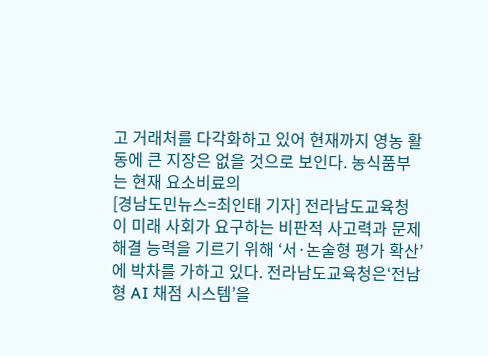고 거래처를 다각화하고 있어 현재까지 영농 활동에 큰 지장은 없을 것으로 보인다. 농식품부는 현재 요소비료의
[경남도민뉴스=최인태 기자] 전라남도교육청이 미래 사회가 요구하는 비판적 사고력과 문제 해결 능력을 기르기 위해 ‘서·논술형 평가 확산’에 박차를 가하고 있다. 전라남도교육청은‘전남형 AI 채점 시스템’을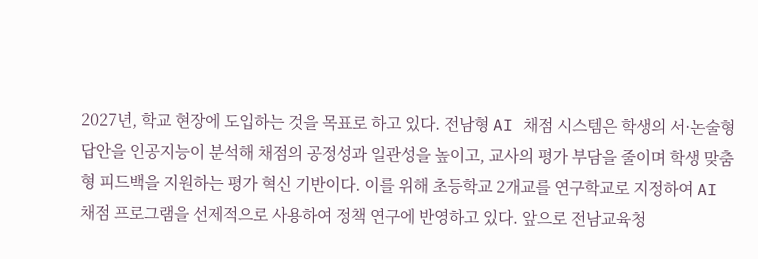2027년, 학교 현장에 도입하는 것을 목표로 하고 있다. 전남형 AI 채점 시스템은 학생의 서·논술형 답안을 인공지능이 분석해 채점의 공정성과 일관성을 높이고, 교사의 평가 부담을 줄이며 학생 맞춤형 피드백을 지원하는 평가 혁신 기반이다. 이를 위해 초등학교 2개교를 연구학교로 지정하여 AI 채점 프로그램을 선제적으로 사용하여 정책 연구에 반영하고 있다. 앞으로 전남교육청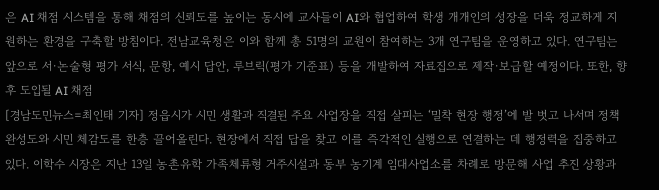은 AI 채점 시스템을 통해 채점의 신뢰도를 높이는 동시에 교사들이 AI와 협업하여 학생 개개인의 성장을 더욱 정교하게 지원하는 환경을 구축할 방침이다. 전남교육청은 이와 함께 총 51명의 교원이 참여하는 3개 연구팀을 운영하고 있다. 연구팀는 앞으로 서·논술형 평가 서식, 문항, 예시 답안, 루브릭(평가 기준표) 등을 개발하여 자료집으로 제작·보급할 예정이다. 또한, 향후 도입될 AI 채점
[경남도민뉴스=최인태 기자] 정읍시가 시민 생활과 직결된 주요 사업장을 직접 살피는 ‘밀착 현장 행정’에 발 벗고 나서며 정책 완성도와 시민 체감도를 한층 끌어올린다. 현장에서 직접 답을 찾고 이를 즉각적인 실행으로 연결하는 데 행정력을 집중하고 있다. 이학수 시장은 지난 13일 농촌유학 가족체류형 거주시설과 동부 농기계 임대사업소를 차례로 방문해 사업 추진 상황과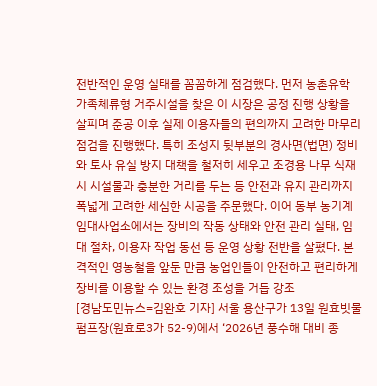전반적인 운영 실태를 꼼꼼하게 점검했다. 먼저 농촌유학 가족체류형 거주시설을 찾은 이 시장은 공정 진행 상황을 살피며 준공 이후 실제 이용자들의 편의까지 고려한 마무리 점검을 진행했다. 특히 조성지 뒷부분의 경사면(법면) 정비와 토사 유실 방지 대책을 철저히 세우고 조경용 나무 식재 시 시설물과 충분한 거리를 두는 등 안전과 유지 관리까지 폭넓게 고려한 세심한 시공을 주문했다. 이어 동부 농기계 임대사업소에서는 장비의 작동 상태와 안전 관리 실태, 임대 절차, 이용자 작업 동선 등 운영 상황 전반을 살폈다. 본격적인 영농철을 앞둔 만큼 농업인들이 안전하고 편리하게 장비를 이용할 수 있는 환경 조성을 거듭 강조
[경남도민뉴스=김완호 기자] 서울 용산구가 13일 원효빗물펌프장(원효로3가 52-9)에서 ‘2026년 풍수해 대비 종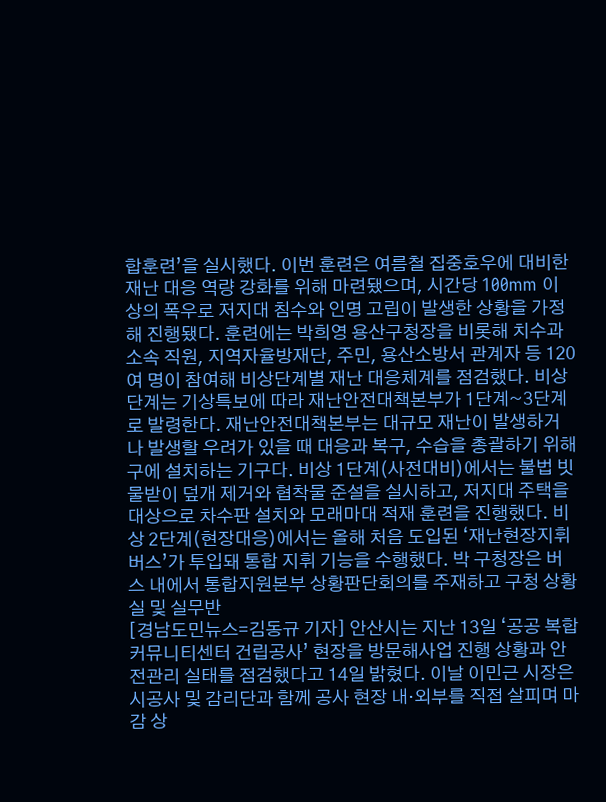합훈련’을 실시했다. 이번 훈련은 여름철 집중호우에 대비한 재난 대응 역량 강화를 위해 마련됐으며, 시간당 100mm 이상의 폭우로 저지대 침수와 인명 고립이 발생한 상황을 가정해 진행됐다. 훈련에는 박희영 용산구청장을 비롯해 치수과 소속 직원, 지역자율방재단, 주민, 용산소방서 관계자 등 120여 명이 참여해 비상단계별 재난 대응체계를 점검했다. 비상단계는 기상특보에 따라 재난안전대책본부가 1단계~3단계로 발령한다. 재난안전대책본부는 대규모 재난이 발생하거나 발생할 우려가 있을 때 대응과 복구, 수습을 총괄하기 위해 구에 설치하는 기구다. 비상 1단계(사전대비)에서는 불법 빗물받이 덮개 제거와 협착물 준설을 실시하고, 저지대 주택을 대상으로 차수판 설치와 모래마대 적재 훈련을 진행했다. 비상 2단계(현장대응)에서는 올해 처음 도입된 ‘재난현장지휘버스’가 투입돼 통합 지휘 기능을 수행했다. 박 구청장은 버스 내에서 통합지원본부 상황판단회의를 주재하고 구청 상황실 및 실무반
[경남도민뉴스=김동규 기자] 안산시는 지난 13일 ‘공공 복합커뮤니티센터 건립공사’ 현장을 방문해사업 진행 상황과 안전관리 실태를 점검했다고 14일 밝혔다. 이날 이민근 시장은 시공사 및 감리단과 함께 공사 현장 내·외부를 직접 살피며 마감 상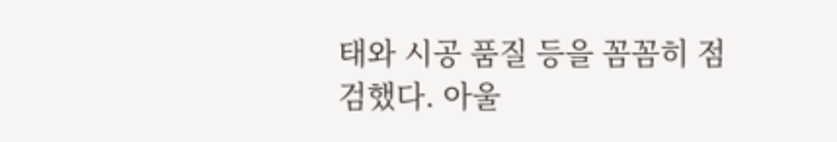태와 시공 품질 등을 꼼꼼히 점검했다. 아울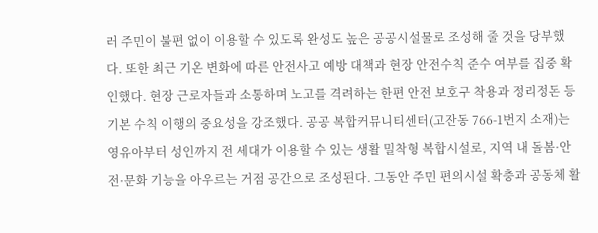러 주민이 불편 없이 이용할 수 있도록 완성도 높은 공공시설물로 조성해 줄 것을 당부했다. 또한 최근 기온 변화에 따른 안전사고 예방 대책과 현장 안전수칙 준수 여부를 집중 확인했다. 현장 근로자들과 소통하며 노고를 격려하는 한편 안전 보호구 착용과 정리정돈 등 기본 수칙 이행의 중요성을 강조했다. 공공 복합커뮤니티센터(고잔동 766-1번지 소재)는 영유아부터 성인까지 전 세대가 이용할 수 있는 생활 밀착형 복합시설로, 지역 내 돌봄·안전·문화 기능을 아우르는 거점 공간으로 조성된다. 그동안 주민 편의시설 확충과 공동체 활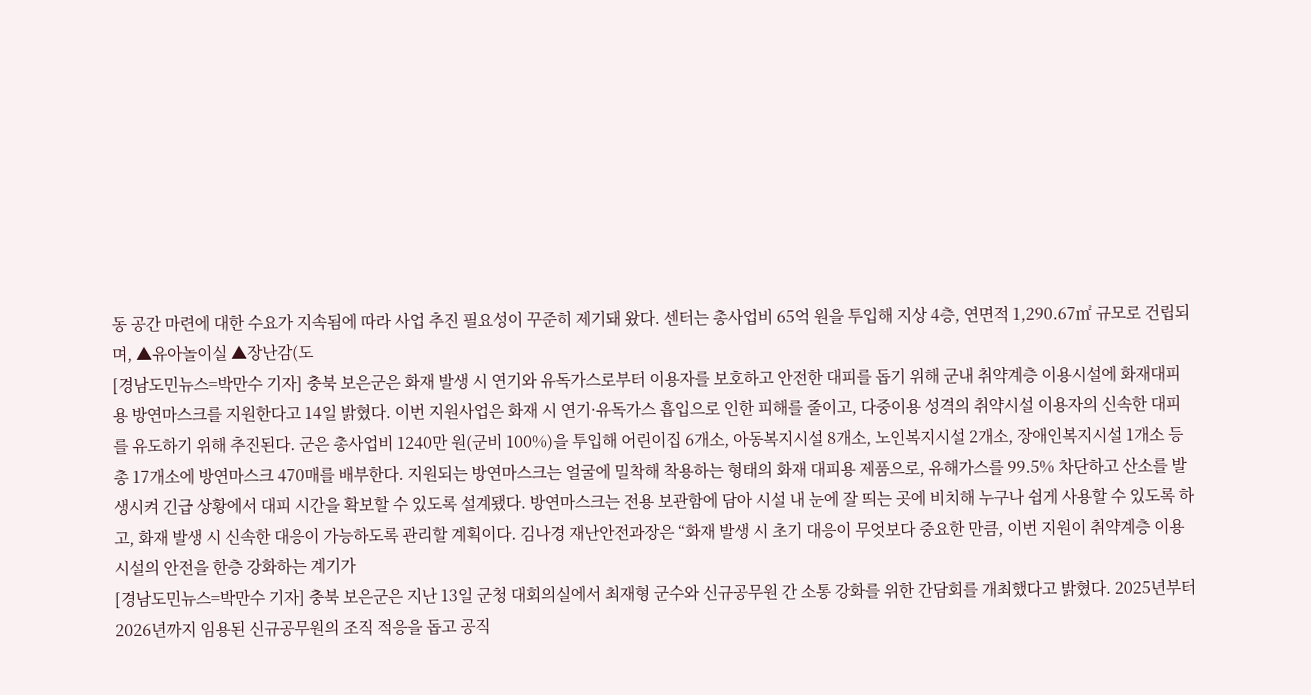동 공간 마련에 대한 수요가 지속됨에 따라 사업 추진 필요성이 꾸준히 제기돼 왔다. 센터는 총사업비 65억 원을 투입해 지상 4층, 연면적 1,290.67㎡ 규모로 건립되며, ▲유아놀이실 ▲장난감(도
[경남도민뉴스=박만수 기자] 충북 보은군은 화재 발생 시 연기와 유독가스로부터 이용자를 보호하고 안전한 대피를 돕기 위해 군내 취약계층 이용시설에 화재대피용 방연마스크를 지원한다고 14일 밝혔다. 이번 지원사업은 화재 시 연기·유독가스 흡입으로 인한 피해를 줄이고, 다중이용 성격의 취약시설 이용자의 신속한 대피를 유도하기 위해 추진된다. 군은 총사업비 1240만 원(군비 100%)을 투입해 어린이집 6개소, 아동복지시설 8개소, 노인복지시설 2개소, 장애인복지시설 1개소 등 총 17개소에 방연마스크 470매를 배부한다. 지원되는 방연마스크는 얼굴에 밀착해 착용하는 형태의 화재 대피용 제품으로, 유해가스를 99.5% 차단하고 산소를 발생시켜 긴급 상황에서 대피 시간을 확보할 수 있도록 설계됐다. 방연마스크는 전용 보관함에 담아 시설 내 눈에 잘 띄는 곳에 비치해 누구나 쉽게 사용할 수 있도록 하고, 화재 발생 시 신속한 대응이 가능하도록 관리할 계획이다. 김나경 재난안전과장은 “화재 발생 시 초기 대응이 무엇보다 중요한 만큼, 이번 지원이 취약계층 이용시설의 안전을 한층 강화하는 계기가
[경남도민뉴스=박만수 기자] 충북 보은군은 지난 13일 군청 대회의실에서 최재형 군수와 신규공무원 간 소통 강화를 위한 간담회를 개최했다고 밝혔다. 2025년부터 2026년까지 임용된 신규공무원의 조직 적응을 돕고 공직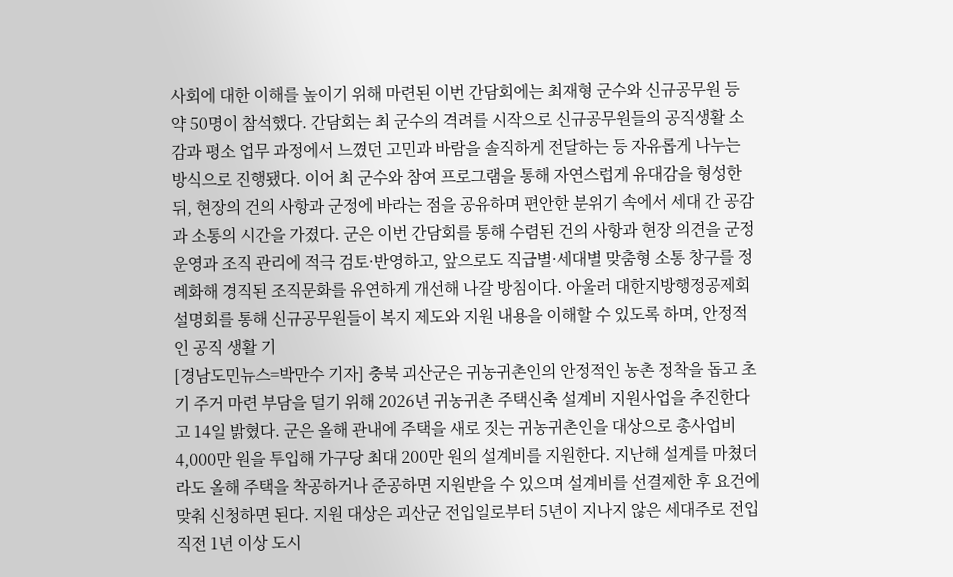사회에 대한 이해를 높이기 위해 마련된 이번 간담회에는 최재형 군수와 신규공무원 등 약 50명이 참석했다. 간담회는 최 군수의 격려를 시작으로 신규공무원들의 공직생활 소감과 평소 업무 과정에서 느꼈던 고민과 바람을 솔직하게 전달하는 등 자유롭게 나누는 방식으로 진행됐다. 이어 최 군수와 참여 프로그램을 통해 자연스럽게 유대감을 형성한 뒤, 현장의 건의 사항과 군정에 바라는 점을 공유하며 편안한 분위기 속에서 세대 간 공감과 소통의 시간을 가졌다. 군은 이번 간담회를 통해 수렴된 건의 사항과 현장 의견을 군정 운영과 조직 관리에 적극 검토·반영하고, 앞으로도 직급별·세대별 맞춤형 소통 창구를 정례화해 경직된 조직문화를 유연하게 개선해 나갈 방침이다. 아울러 대한지방행정공제회 설명회를 통해 신규공무원들이 복지 제도와 지원 내용을 이해할 수 있도록 하며, 안정적인 공직 생활 기
[경남도민뉴스=박만수 기자] 충북 괴산군은 귀농귀촌인의 안정적인 농촌 정착을 돕고 초기 주거 마련 부담을 덜기 위해 2026년 귀농귀촌 주택신축 설계비 지원사업을 추진한다고 14일 밝혔다. 군은 올해 관내에 주택을 새로 짓는 귀농귀촌인을 대상으로 총사업비 4,000만 원을 투입해 가구당 최대 200만 원의 설계비를 지원한다. 지난해 설계를 마쳤더라도 올해 주택을 착공하거나 준공하면 지원받을 수 있으며 설계비를 선결제한 후 요건에 맞춰 신청하면 된다. 지원 대상은 괴산군 전입일로부터 5년이 지나지 않은 세대주로 전입 직전 1년 이상 도시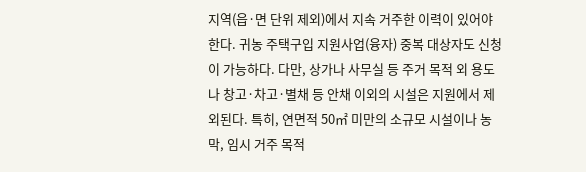지역(읍·면 단위 제외)에서 지속 거주한 이력이 있어야 한다. 귀농 주택구입 지원사업(융자) 중복 대상자도 신청이 가능하다. 다만, 상가나 사무실 등 주거 목적 외 용도나 창고·차고·별채 등 안채 이외의 시설은 지원에서 제외된다. 특히, 연면적 50㎡ 미만의 소규모 시설이나 농막, 임시 거주 목적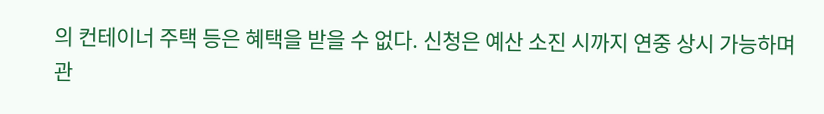의 컨테이너 주택 등은 혜택을 받을 수 없다. 신청은 예산 소진 시까지 연중 상시 가능하며 관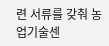련 서류를 갖춰 농업기술센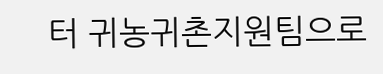터 귀농귀촌지원팀으로